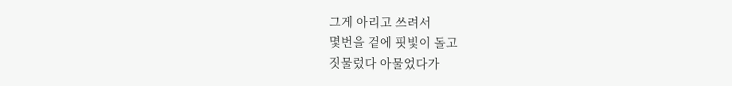그게 아리고 쓰려서
몇번을 겉에 핏빛이 돌고
짓물렀다 아물었다가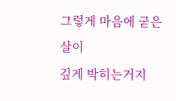그렇게 마음에 굳은살이
깊게 박히는거지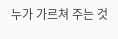누가 가르쳐 주는 것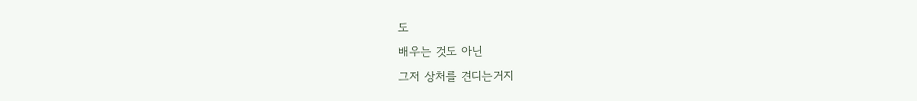도
배우는 것도 아닌
그저 상처를 견디는거지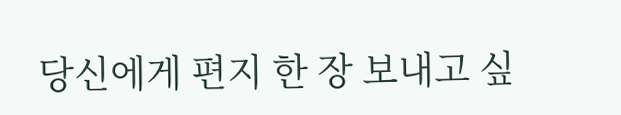당신에게 편지 한 장 보내고 싶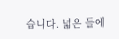습니다. 넓은 들에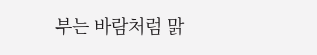부는 바람처럼 맑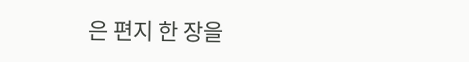은 편지 한 장을